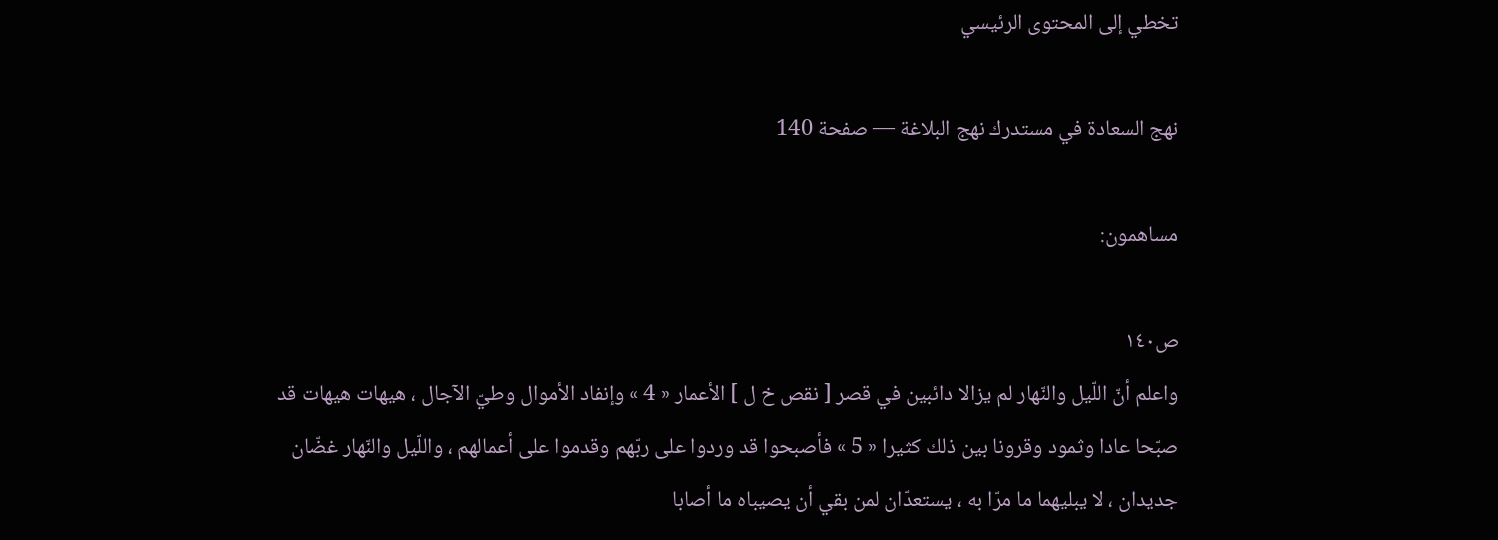تخطي إلى المحتوى الرئيسي

نهج السعادة في مستدرك نهج البلاغة — صفحة 140

مساهمون:

ص١٤٠
واعلم أنّ اللّيل والنّهار لم يزالا دائبين في قصر [ نقص خ ل ] الأعمار « 4 » وإنفاد الأموال وطيّ الآجال ، هيهات هيهات قد صبّحا عادا وثمود وقرونا بين ذلك كثيرا « 5 » فأصبحوا قد وردوا على ربّهم وقدموا على أعمالهم ، واللّيل والنّهار غضّان جديدان ، لا يبليهما ما مرّا به ، يستعدّان لمن بقي أن يصيباه ما أصابا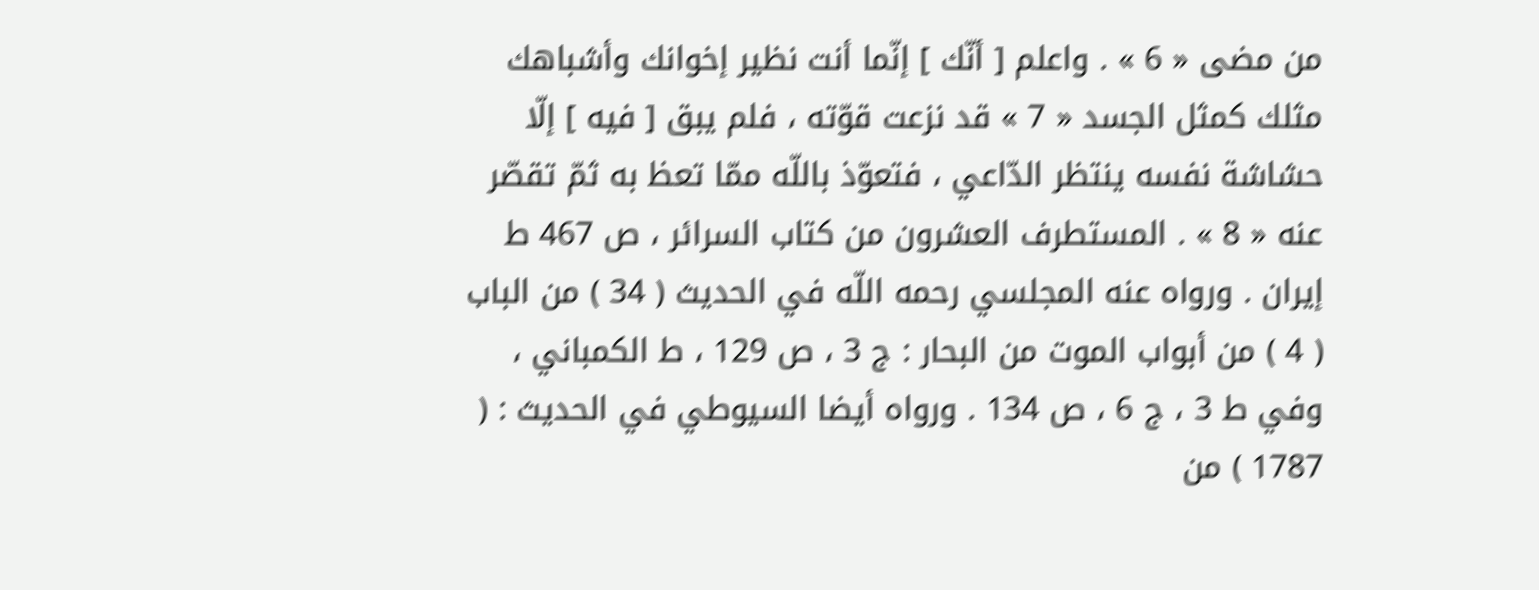من مضى « 6 » . واعلم [ أنّك ] إنّما أنت نظير إخوانك وأشباهك مثلك كمثل الجسد « 7 » قد نزعت قوّته ، فلم يبق [ فيه ] إلّا حشاشة نفسه ينتظر الدّاعي ، فتعوّذ باللّه ممّا تعظ به ثمّ تقصّر عنه « 8 » . المستطرف العشرون من كتاب السرائر ، ص 467 ط إيران . ورواه عنه المجلسي رحمه اللّه في الحديث ( 34 ) من الباب ( 4 ) من أبواب الموت من البحار : ج 3 ، ص 129 ، ط الكمباني ، وفي ط 3 ، ج 6 ، ص 134 . ورواه أيضا السيوطي في الحديث : ( 1787 ) من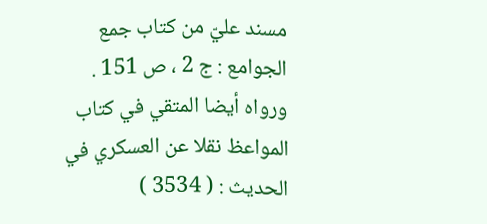مسند عليّ من كتاب جمع الجوامع : ج 2 ، ص 151 . ورواه أيضا المتقي في كتاب المواعظ نقلا عن العسكري في الحديث : ( 3534 )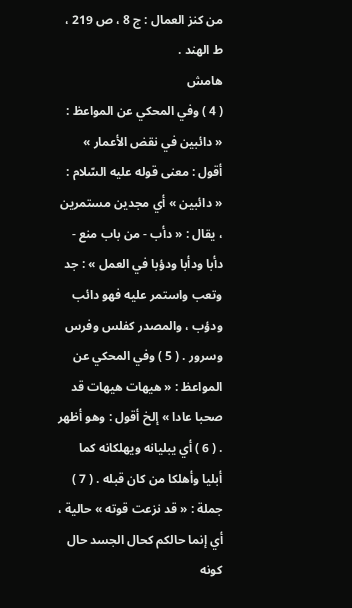من كنز العمال : ج 8 ، ص 219 ، ط الهند .
هامش
( 4 ) وفي المحكي عن المواعظ : « دائبين في نقض الأعمار » أقول : معنى قوله عليه السّلام : « دائبين » أي مجدين مستمرين ، يقال : « دأب - من باب منع - دأبا ودأبا ودؤبا في العمل » : جد وتعب واستمر عليه فهو دائب ودؤب ، والمصدر كفلس وفرس وسرور . ( 5 ) وفي المحكي عن المواعظ : « هيهات هيهات قد صحبا عادا » إلخ أقول : وهو أظهر . ( 6 ) أي يبليانه ويهلكانه كما أبليا وأهلكا من كان قبله . ( 7 ) جملة : « قد نزعت قوته » حالية ، أي إنما حالكم كحال الجسد حال كونه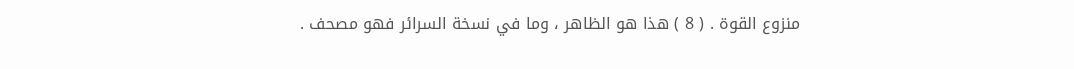منزوع القوة . ( 8 ) هذا هو الظاهر ، وما في نسخة السرائر فهو مصحف .